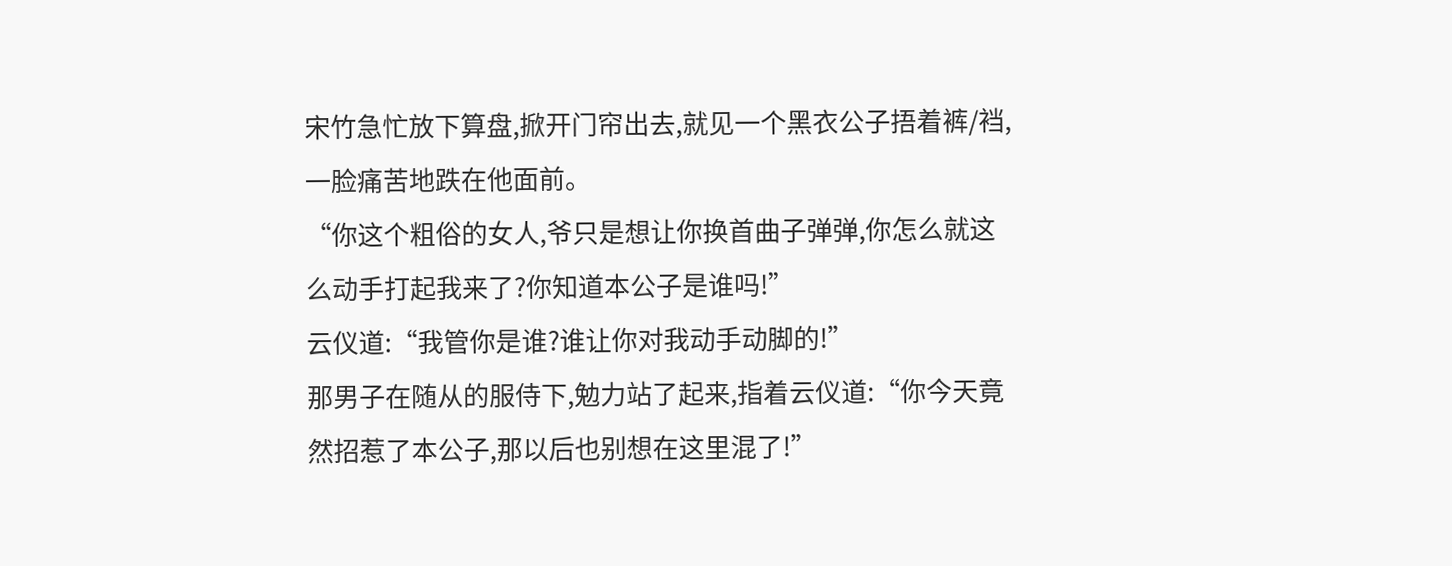宋竹急忙放下算盘,掀开门帘出去,就见一个黑衣公子捂着裤/裆,一脸痛苦地跌在他面前。
“你这个粗俗的女人,爷只是想让你换首曲子弹弹,你怎么就这么动手打起我来了?你知道本公子是谁吗!”
云仪道:“我管你是谁?谁让你对我动手动脚的!”
那男子在随从的服侍下,勉力站了起来,指着云仪道:“你今天竟然招惹了本公子,那以后也别想在这里混了!”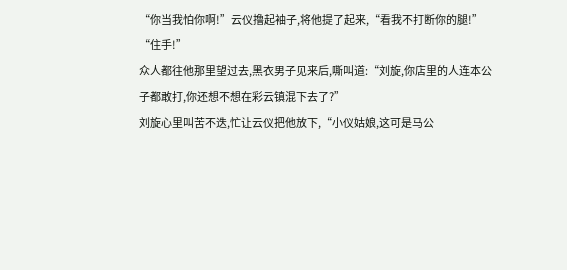“你当我怕你啊!”云仪撸起袖子,将他提了起来,“看我不打断你的腿!”
“住手!”
众人都往他那里望过去,黑衣男子见来后,嘶叫道:“刘旋,你店里的人连本公子都敢打,你还想不想在彩云镇混下去了?”
刘旋心里叫苦不迭,忙让云仪把他放下,“小仪姑娘,这可是马公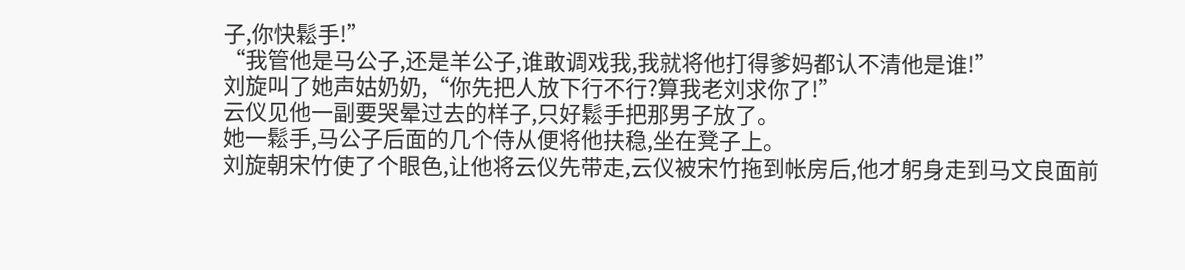子,你快鬆手!”
“我管他是马公子,还是羊公子,谁敢调戏我,我就将他打得爹妈都认不清他是谁!”
刘旋叫了她声姑奶奶,“你先把人放下行不行?算我老刘求你了!”
云仪见他一副要哭晕过去的样子,只好鬆手把那男子放了。
她一鬆手,马公子后面的几个侍从便将他扶稳,坐在凳子上。
刘旋朝宋竹使了个眼色,让他将云仪先带走,云仪被宋竹拖到帐房后,他才躬身走到马文良面前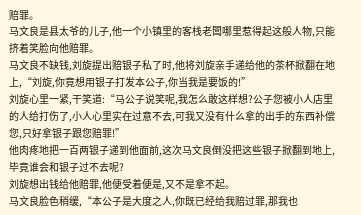赔罪。
马文良是县太爷的儿子,他一个小镇里的客栈老闆哪里惹得起这般人物,只能挤着笑脸向他赔罪。
马文良不缺钱,刘旋提出赔银子私了时,他将刘旋亲手递给他的茶杯掀翻在地上,“刘旋,你竟想用银子打发本公子,你当我是要饭的!”
刘旋心里一紧,干笑道:“马公子说笑呢,我怎么敢这样想?公子您被小人店里的人给打伤了,小人心里实在过意不去,可我又没有什么拿的出手的东西补偿您,只好拿银子跟您赔罪!”
他肉疼地把一百两银子递到他面前,这次马文良倒没把这些银子掀翻到地上,毕竟谁会和银子过不去呢?
刘旋想出钱给他赔罪,他便受着便是,又不是拿不起。
马文良脸色稍缓,“本公子是大度之人,你既已经给我赔过罪,那我也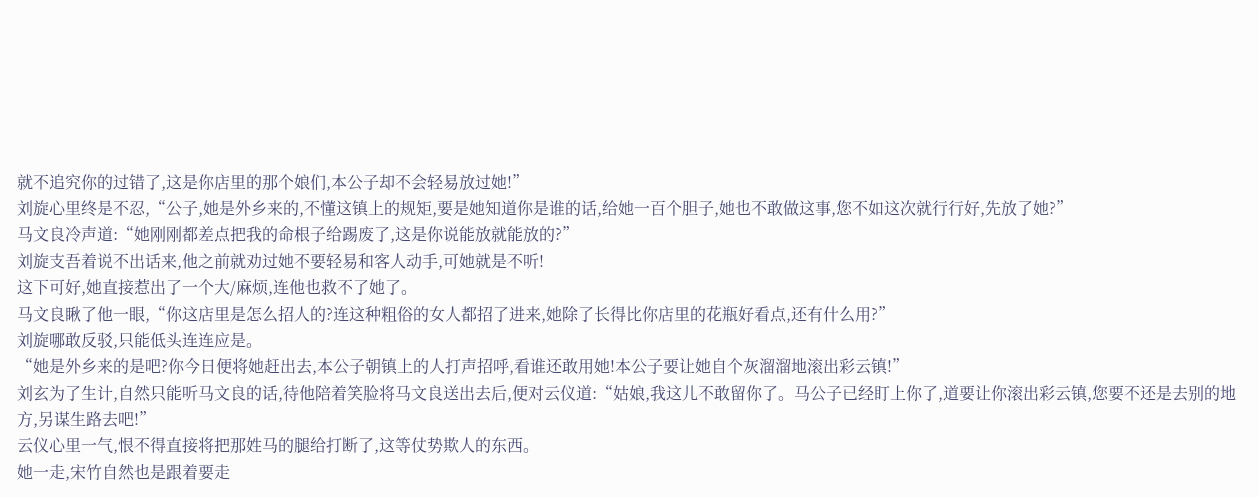就不追究你的过错了,这是你店里的那个娘们,本公子却不会轻易放过她!”
刘旋心里终是不忍,“公子,她是外乡来的,不懂这镇上的规矩,要是她知道你是谁的话,给她一百个胆子,她也不敢做这事,您不如这次就行行好,先放了她?”
马文良冷声道:“她刚刚都差点把我的命根子给踢废了,这是你说能放就能放的?”
刘旋支吾着说不出话来,他之前就劝过她不要轻易和客人动手,可她就是不听!
这下可好,她直接惹出了一个大/麻烦,连他也救不了她了。
马文良瞅了他一眼,“你这店里是怎么招人的?连这种粗俗的女人都招了进来,她除了长得比你店里的花瓶好看点,还有什么用?”
刘旋哪敢反驳,只能低头连连应是。
“她是外乡来的是吧?你今日便将她赶出去,本公子朝镇上的人打声招呼,看谁还敢用她!本公子要让她自个灰溜溜地滚出彩云镇!”
刘玄为了生计,自然只能听马文良的话,待他陪着笑脸将马文良送出去后,便对云仪道:“姑娘,我这儿不敢留你了。马公子已经盯上你了,道要让你滚出彩云镇,您要不还是去别的地方,另谋生路去吧!”
云仪心里一气,恨不得直接将把那姓马的腿给打断了,这等仗势欺人的东西。
她一走,宋竹自然也是跟着要走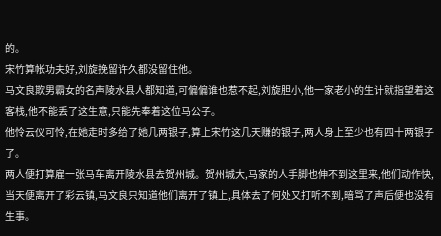的。
宋竹算帐功夫好,刘旋挽留许久都没留住他。
马文良欺男霸女的名声陵水县人都知道,可偏偏谁也惹不起,刘旋胆小,他一家老小的生计就指望着这客栈,他不能丢了这生意,只能先奉着这位马公子。
他怜云仪可怜,在她走时多给了她几两银子,算上宋竹这几天赚的银子,两人身上至少也有四十两银子了。
两人便打算雇一张马车离开陵水县去贺州城。贺州城大,马家的人手脚也伸不到这里来,他们动作快,当天便离开了彩云镇,马文良只知道他们离开了镇上,具体去了何处又打听不到,暗骂了声后便也没有生事。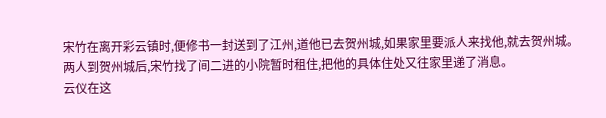宋竹在离开彩云镇时,便修书一封送到了江州,道他已去贺州城,如果家里要派人来找他,就去贺州城。
两人到贺州城后,宋竹找了间二进的小院暂时租住,把他的具体住处又往家里递了消息。
云仪在这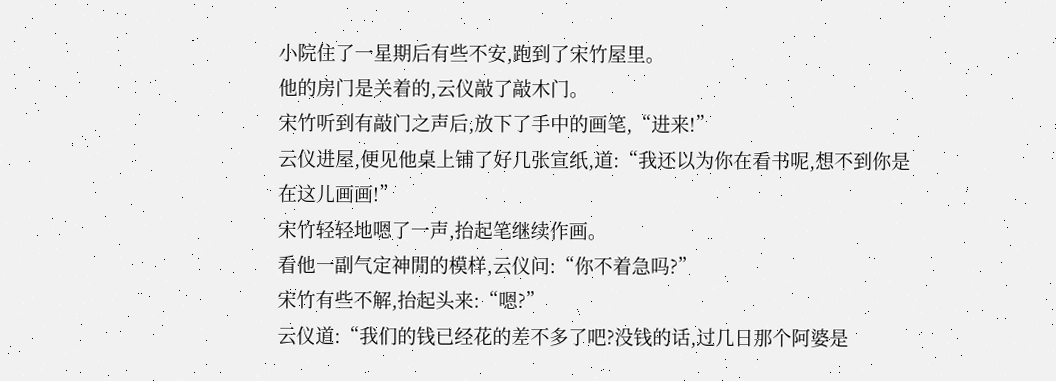小院住了一星期后有些不安,跑到了宋竹屋里。
他的房门是关着的,云仪敲了敲木门。
宋竹听到有敲门之声后,放下了手中的画笔,“进来!”
云仪进屋,便见他桌上铺了好几张宣纸,道:“我还以为你在看书呢,想不到你是在这儿画画!”
宋竹轻轻地嗯了一声,抬起笔继续作画。
看他一副气定神閒的模样,云仪问:“你不着急吗?”
宋竹有些不解,抬起头来:“嗯?”
云仪道:“我们的钱已经花的差不多了吧?没钱的话,过几日那个阿婆是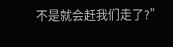不是就会赶我们走了?”